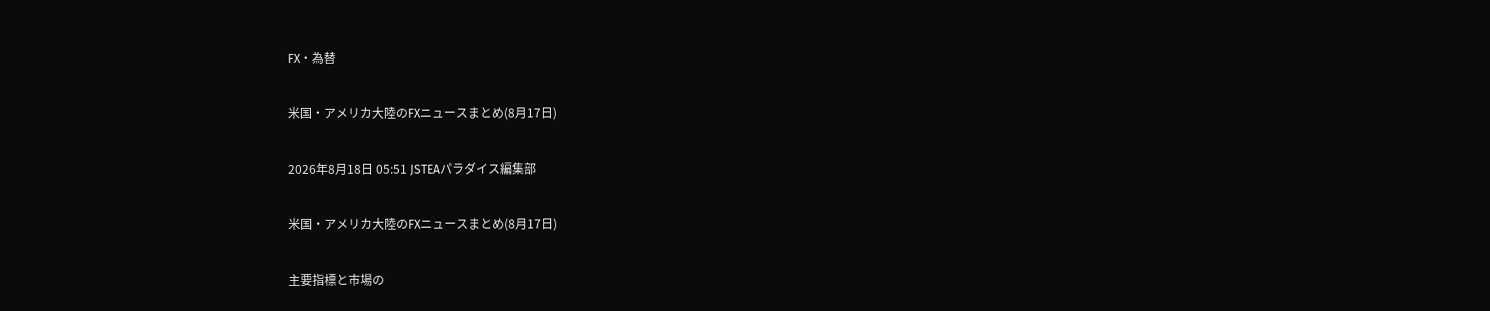FX・為替

米国・アメリカ大陸のFXニュースまとめ(8月17日)

2026年8月18日 05:51 JSTEAパラダイス編集部

米国・アメリカ大陸のFXニュースまとめ(8月17日)

主要指標と市場の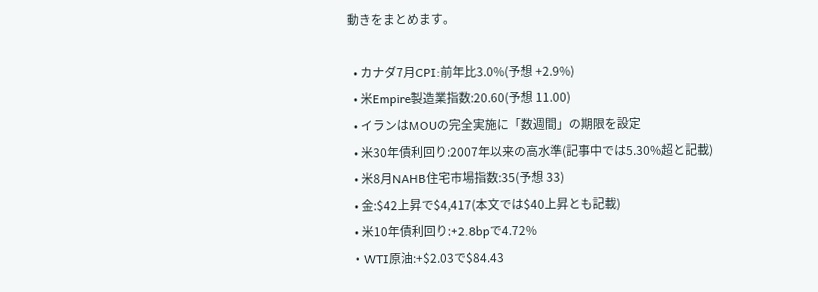動きをまとめます。

  • カナダ7月CPI:前年比3.0%(予想 +2.9%)
  • 米Empire製造業指数:20.60(予想 11.00)
  • イランはMOUの完全実施に「数週間」の期限を設定
  • 米30年債利回り:2007年以来の高水準(記事中では5.30%超と記載)
  • 米8月NAHB住宅市場指数:35(予想 33)
  • 金:$42上昇で$4,417(本文では$40上昇とも記載)
  • 米10年債利回り:+2.8bpで4.72%
  • WTI原油:+$2.03で$84.43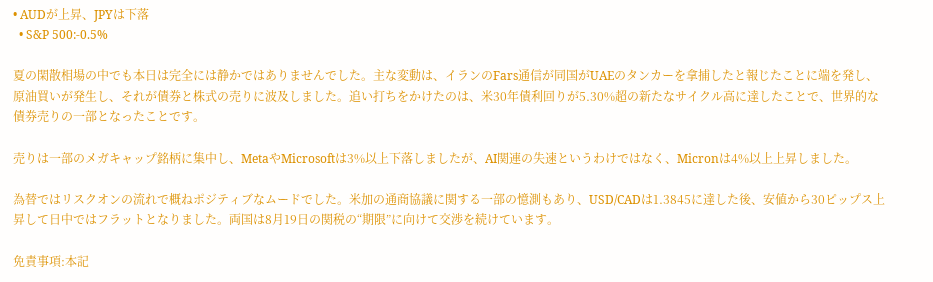• AUDが上昇、JPYは下落
  • S&P 500:-0.5%

夏の閑散相場の中でも本日は完全には静かではありませんでした。主な変動は、イランのFars通信が同国がUAEのタンカーを拿捕したと報じたことに端を発し、原油買いが発生し、それが債券と株式の売りに波及しました。追い打ちをかけたのは、米30年債利回りが5.30%超の新たなサイクル高に達したことで、世界的な債券売りの一部となったことです。

売りは一部のメガキャップ銘柄に集中し、MetaやMicrosoftは3%以上下落しましたが、AI関連の失速というわけではなく、Micronは4%以上上昇しました。

為替ではリスクオンの流れで概ねポジティブなムードでした。米加の通商協議に関する一部の憶測もあり、USD/CADは1.3845に達した後、安値から30ピップス上昇して日中ではフラットとなりました。両国は8月19日の関税の“期限”に向けて交渉を続けています。

免責事項:本記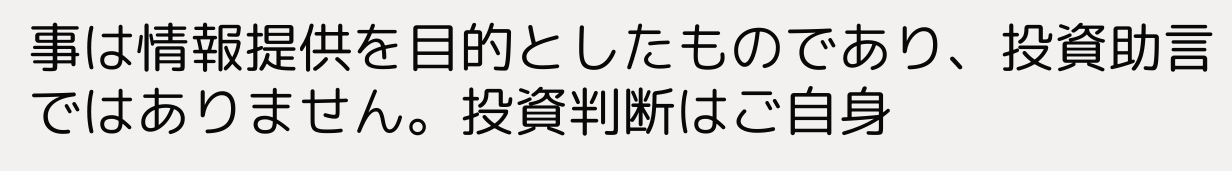事は情報提供を目的としたものであり、投資助言ではありません。投資判断はご自身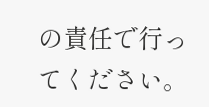の責任で行ってください。